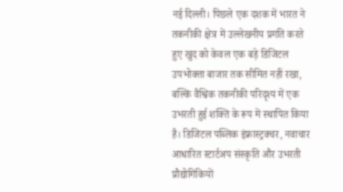नई दिल्ली। पिछले एक दशक में भारत ने तकनीकी क्षेत्र में उल्लेखनीय प्रगति करते हुए खुद को केवल एक बड़े डिजिटल उपभोक्ता बाजार तक सीमित नहीं रखा, बल्कि वैश्विक तकनीकी परिदृश्य में एक उभरती हुई शक्ति के रूप में स्थापित किया है। डिजिटल पब्लिक इंफ्रास्ट्रक्चर, नवाचार आधारित स्टार्टअप संस्कृति और उभरती प्रौद्योगिकियों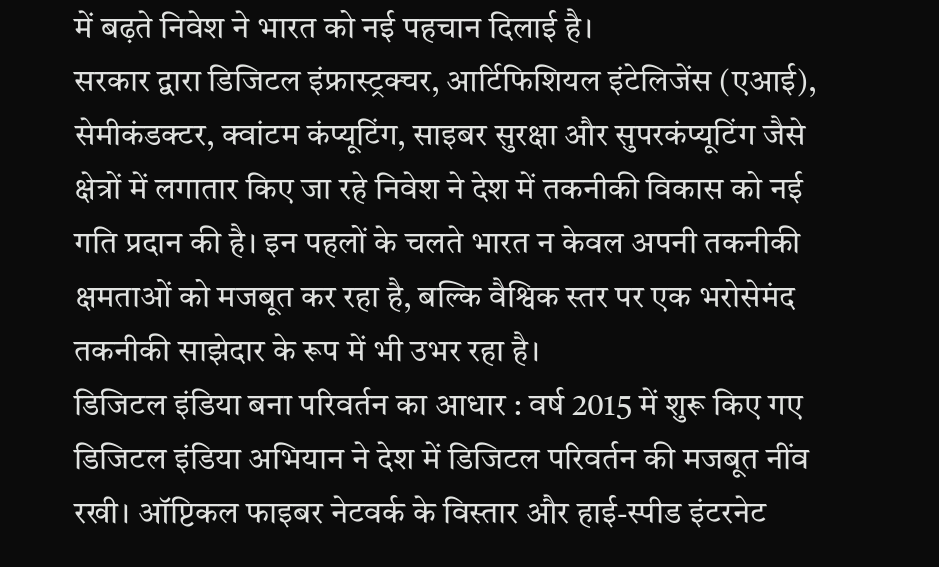में बढ़ते निवेश ने भारत को नई पहचान दिलाई है।
सरकार द्वारा डिजिटल इंफ्रास्ट्रक्चर, आर्टिफिशियल इंटेलिजेंस (एआई), सेमीकंडक्टर, क्वांटम कंप्यूटिंग, साइबर सुरक्षा और सुपरकंप्यूटिंग जैसे क्षेत्रों में लगातार किए जा रहे निवेश ने देश में तकनीकी विकास को नई गति प्रदान की है। इन पहलों के चलते भारत न केवल अपनी तकनीकी क्षमताओं को मजबूत कर रहा है, बल्कि वैश्विक स्तर पर एक भरोसेमंद तकनीकी साझेदार के रूप में भी उभर रहा है।
डिजिटल इंडिया बना परिवर्तन का आधार : वर्ष 2015 में शुरू किए गए डिजिटल इंडिया अभियान ने देश में डिजिटल परिवर्तन की मजबूत नींव रखी। ऑप्टिकल फाइबर नेटवर्क के विस्तार और हाई-स्पीड इंटरनेट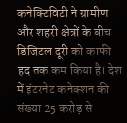कनेक्टिविटी ने ग्रामीण और शहरी क्षेत्रों के बीच डिजिटल दूरी को काफी हद तक कम किया है। देश में इंटरनेट कनेक्शन की संख्या 25 करोड़ से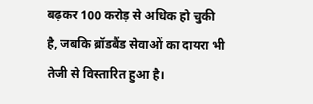बढ़कर 100 करोड़ से अधिक हो चुकी है, जबकि ब्रॉडबैंड सेवाओं का दायरा भी तेजी से विस्तारित हुआ है।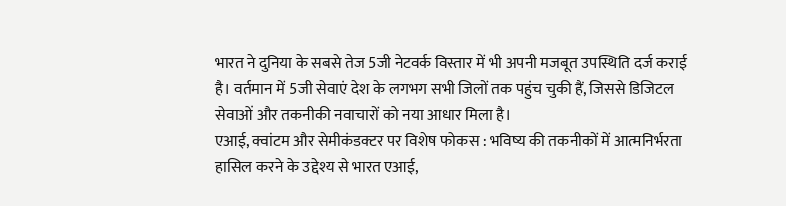भारत ने दुनिया के सबसे तेज 5जी नेटवर्क विस्तार में भी अपनी मजबूत उपस्थिति दर्ज कराई है। वर्तमान में 5जी सेवाएं देश के लगभग सभी जिलों तक पहुंच चुकी हैं, जिससे डिजिटल सेवाओं और तकनीकी नवाचारों को नया आधार मिला है।
एआई, क्वांटम और सेमीकंडक्टर पर विशेष फोकस : भविष्य की तकनीकों में आत्मनिर्भरता हासिल करने के उद्देश्य से भारत एआई,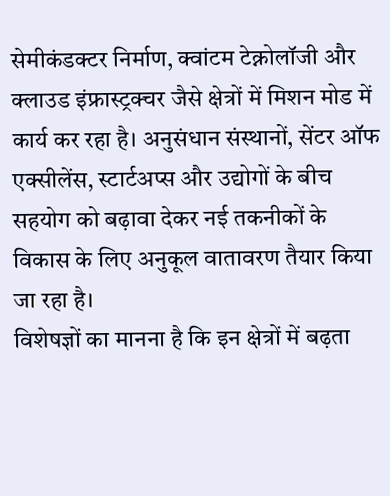सेमीकंडक्टर निर्माण, क्वांटम टेक्नोलॉजी और क्लाउड इंफ्रास्ट्रक्चर जैसे क्षेत्रों में मिशन मोड में कार्य कर रहा है। अनुसंधान संस्थानों, सेंटर ऑफ एक्सीलेंस, स्टार्टअप्स और उद्योगों के बीच सहयोग को बढ़ावा देकर नई तकनीकों के विकास के लिए अनुकूल वातावरण तैयार किया जा रहा है।
विशेषज्ञों का मानना है कि इन क्षेत्रों में बढ़ता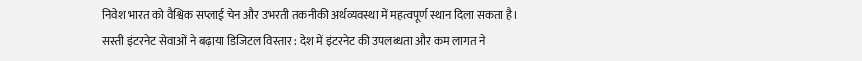निवेश भारत को वैश्विक सप्लाई चेन और उभरती तकनीकी अर्थव्यवस्था में महत्वपूर्ण स्थान दिला सकता है।
सस्ती इंटरनेट सेवाओं ने बढ़ाया डिजिटल विस्तार : देश में इंटरनेट की उपलब्धता और कम लागत ने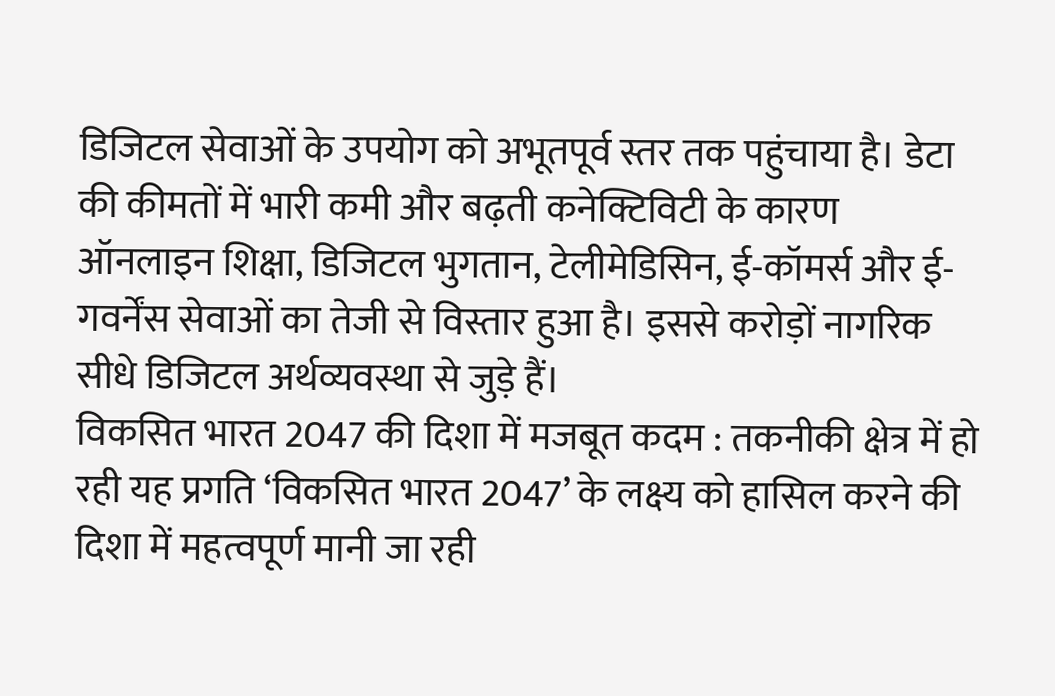डिजिटल सेवाओं के उपयोग को अभूतपूर्व स्तर तक पहुंचाया है। डेटा की कीमतों में भारी कमी और बढ़ती कनेक्टिविटी के कारण ऑनलाइन शिक्षा, डिजिटल भुगतान, टेलीमेडिसिन, ई-कॉमर्स और ई-गवर्नेंस सेवाओं का तेजी से विस्तार हुआ है। इससे करोड़ों नागरिक सीधे डिजिटल अर्थव्यवस्था से जुड़े हैं।
विकसित भारत 2047 की दिशा में मजबूत कदम : तकनीकी क्षेत्र में हो रही यह प्रगति ‘विकसित भारत 2047’ के लक्ष्य को हासिल करने की दिशा में महत्वपूर्ण मानी जा रही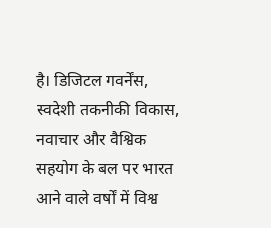है। डिजिटल गवर्नेंस, स्वदेशी तकनीकी विकास, नवाचार और वैश्विक सहयोग के बल पर भारत आने वाले वर्षों में विश्व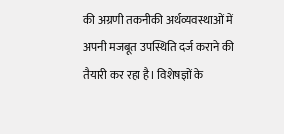की अग्रणी तकनीकी अर्थव्यवस्थाओं में अपनी मजबूत उपस्थिति दर्ज कराने की तैयारी कर रहा है। विशेषज्ञों के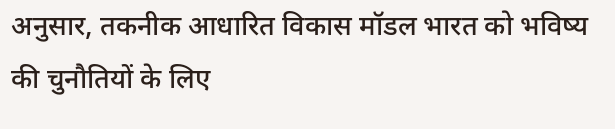अनुसार, तकनीक आधारित विकास मॉडल भारत को भविष्य की चुनौतियों के लिए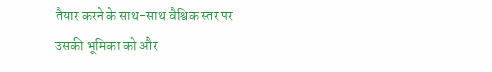तैयार करने के साथ-साथ वैश्विक स्तर पर उसकी भूमिका को और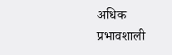अधिक प्रभावशाली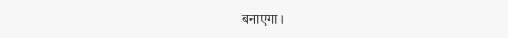बनाएगा।